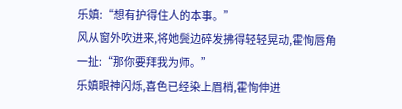乐嫃:“想有护得住人的本事。”
风从窗外吹进来,将她鬓边碎发拂得轻轻晃动,霍恂唇角一扯:“那你要拜我为师。”
乐嫃眼神闪烁,喜色已经染上眉梢,霍恂伸进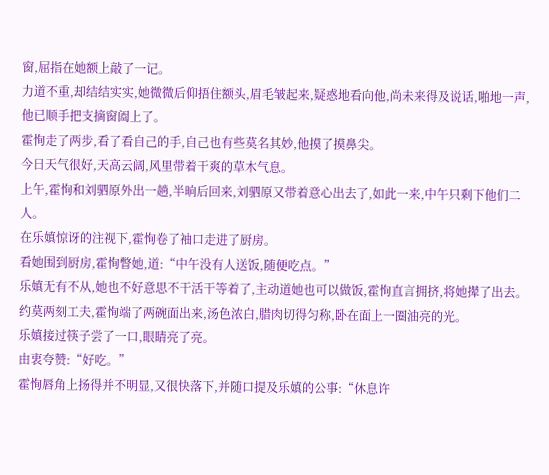窗,屈指在她额上敲了一记。
力道不重,却结结实实,她微微后仰捂住额头,眉毛皱起来,疑惑地看向他,尚未来得及说话,啪地一声,他已顺手把支摘窗阖上了。
霍恂走了两步,看了看自己的手,自己也有些莫名其妙,他摸了摸鼻尖。
今日天气很好,天高云阔,风里带着干爽的草木气息。
上午,霍恂和刘驷原外出一趟,半晌后回来,刘驷原又带着意心出去了,如此一来,中午只剩下他们二人。
在乐嫃惊讶的注视下,霍恂卷了袖口走进了厨房。
看她围到厨房,霍恂瞥她,道:“中午没有人送饭,随便吃点。”
乐嫃无有不从,她也不好意思不干活干等着了,主动道她也可以做饭,霍恂直言拥挤,将她撵了出去。
约莫两刻工夫,霍恂端了两碗面出来,汤色浓白,腊肉切得匀称,卧在面上一圈油亮的光。
乐嫃接过筷子尝了一口,眼睛亮了亮。
由衷夸赞:“好吃。”
霍恂唇角上扬得并不明显,又很快落下,并随口提及乐嫃的公事:“休息许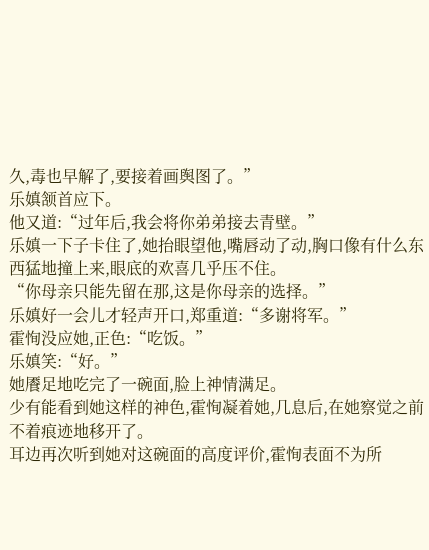久,毒也早解了,要接着画舆图了。”
乐嫃颔首应下。
他又道:“过年后,我会将你弟弟接去青壁。”
乐嫃一下子卡住了,她抬眼望他,嘴唇动了动,胸口像有什么东西猛地撞上来,眼底的欢喜几乎压不住。
“你母亲只能先留在那,这是你母亲的选择。”
乐嫃好一会儿才轻声开口,郑重道:“多谢将军。”
霍恂没应她,正色:“吃饭。”
乐嫃笑:“好。”
她餍足地吃完了一碗面,脸上神情满足。
少有能看到她这样的神色,霍恂凝着她,几息后,在她察觉之前不着痕迹地移开了。
耳边再次听到她对这碗面的高度评价,霍恂表面不为所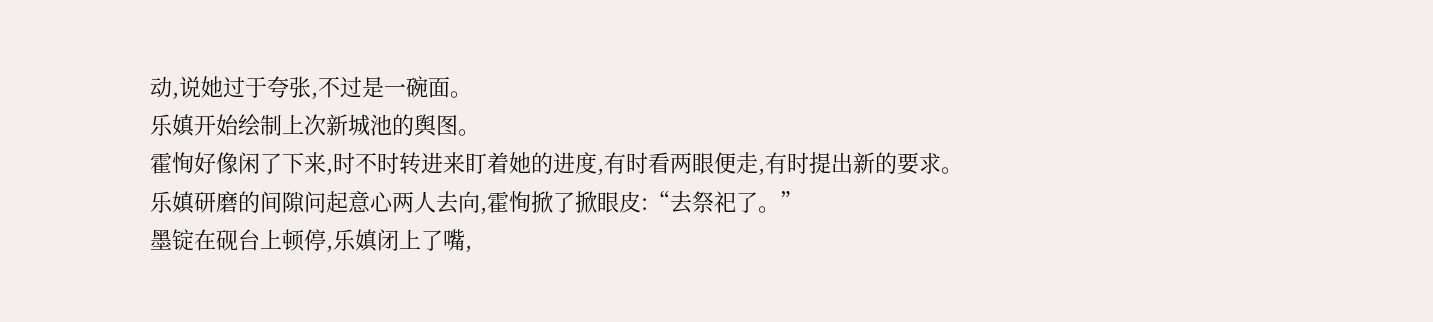动,说她过于夸张,不过是一碗面。
乐嫃开始绘制上次新城池的舆图。
霍恂好像闲了下来,时不时转进来盯着她的进度,有时看两眼便走,有时提出新的要求。
乐嫃研磨的间隙问起意心两人去向,霍恂掀了掀眼皮:“去祭祀了。”
墨锭在砚台上顿停,乐嫃闭上了嘴,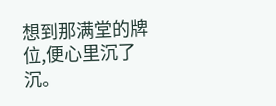想到那满堂的牌位,便心里沉了沉。